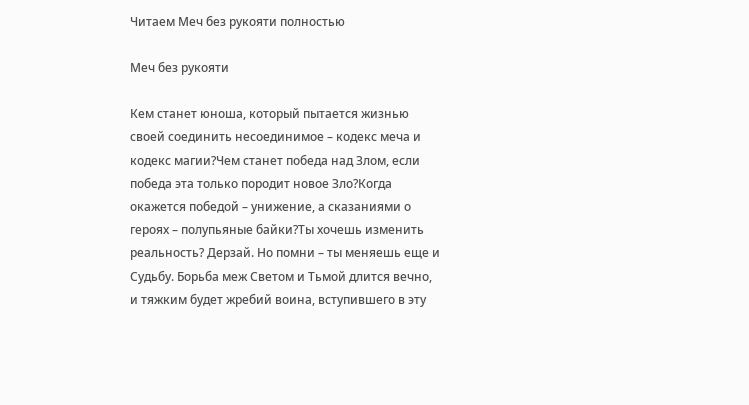Читаем Меч без рукояти полностью

Меч без рукояти

Кем станет юноша, который пытается жизнью своей соединить несоединимое – кодекс меча и кодекс магии?Чем станет победа над Злом, если победа эта только породит новое Зло?Когда окажется победой – унижение, а сказаниями о героях – полупьяные байки?Ты хочешь изменить реальность? Дерзай. Но помни – ты меняешь еще и Судьбу. Борьба меж Светом и Тьмой длится вечно, и тяжким будет жребий воина, вступившего в эту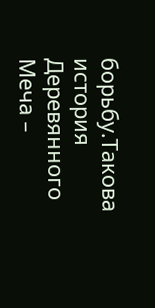борьбу.Такова история Деревянного Меча –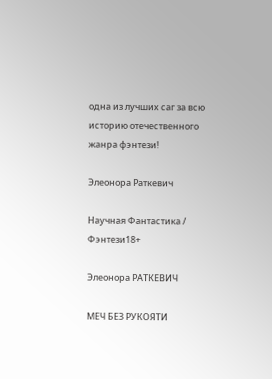одна из лучших саг за всю историю отечественного жанра фэнтези!

Элеонора Раткевич

Научная Фантастика / Фэнтези18+

Элеонора РАТКЕВИЧ

МЕЧ БЕЗ РУКОЯТИ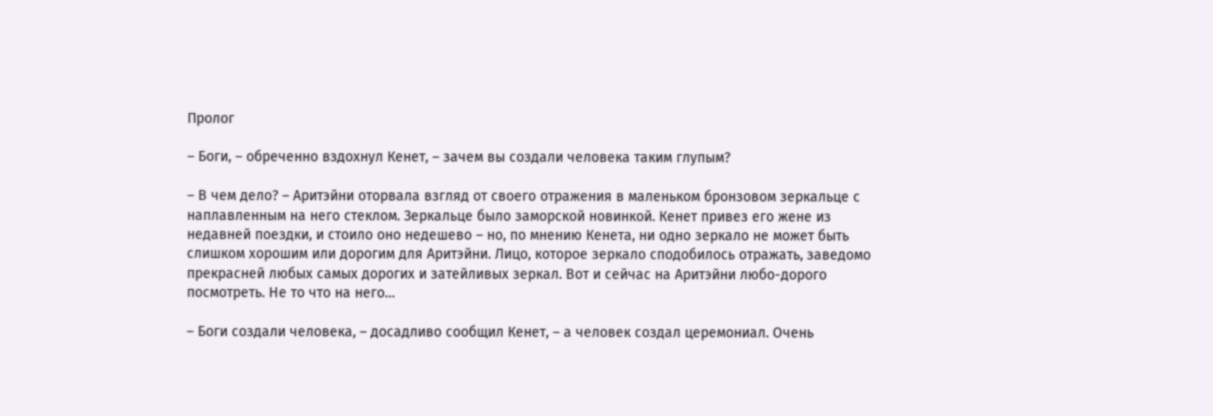Пролог

– Боги, – обреченно вздохнул Кенет, – зачем вы создали человека таким глупым?

– В чем дело? – Аритэйни оторвала взгляд от своего отражения в маленьком бронзовом зеркальце с наплавленным на него стеклом. Зеркальце было заморской новинкой. Кенет привез его жене из недавней поездки, и стоило оно недешево – но, по мнению Кенета, ни одно зеркало не может быть слишком хорошим или дорогим для Аритэйни. Лицо, которое зеркало сподобилось отражать, заведомо прекрасней любых самых дорогих и затейливых зеркал. Вот и сейчас на Аритэйни любо-дорого посмотреть. Не то что на него…

– Боги создали человека, – досадливо сообщил Кенет, – а человек создал церемониал. Очень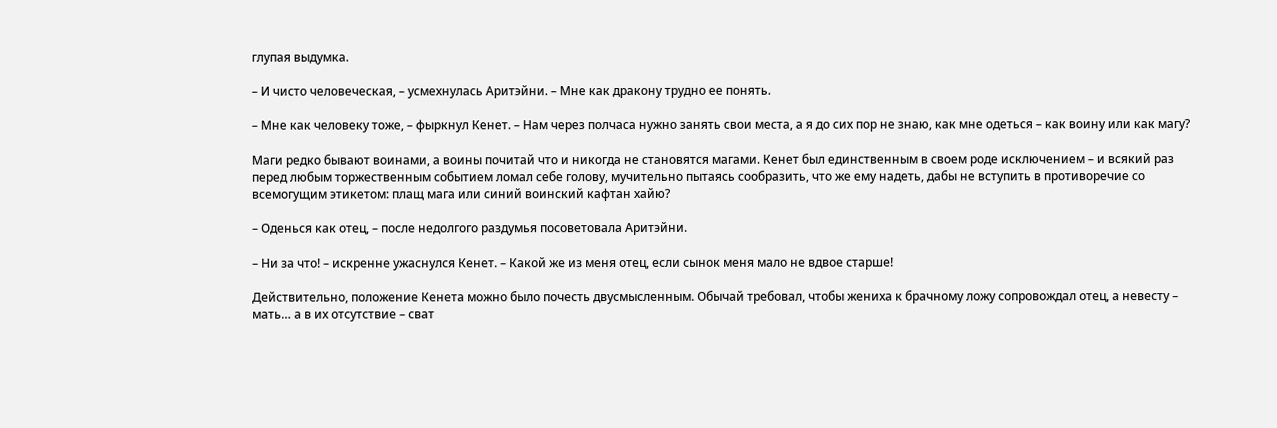глупая выдумка.

– И чисто человеческая, – усмехнулась Аритэйни. – Мне как дракону трудно ее понять.

– Мне как человеку тоже, – фыркнул Кенет. – Нам через полчаса нужно занять свои места, а я до сих пор не знаю, как мне одеться – как воину или как магу?

Маги редко бывают воинами, а воины почитай что и никогда не становятся магами. Кенет был единственным в своем роде исключением – и всякий раз перед любым торжественным событием ломал себе голову, мучительно пытаясь сообразить, что же ему надеть, дабы не вступить в противоречие со всемогущим этикетом: плащ мага или синий воинский кафтан хайю?

– Оденься как отец, – после недолгого раздумья посоветовала Аритэйни.

– Ни за что! – искренне ужаснулся Кенет. – Какой же из меня отец, если сынок меня мало не вдвое старше!

Действительно, положение Кенета можно было почесть двусмысленным. Обычай требовал, чтобы жениха к брачному ложу сопровождал отец, а невесту – мать… а в их отсутствие – сват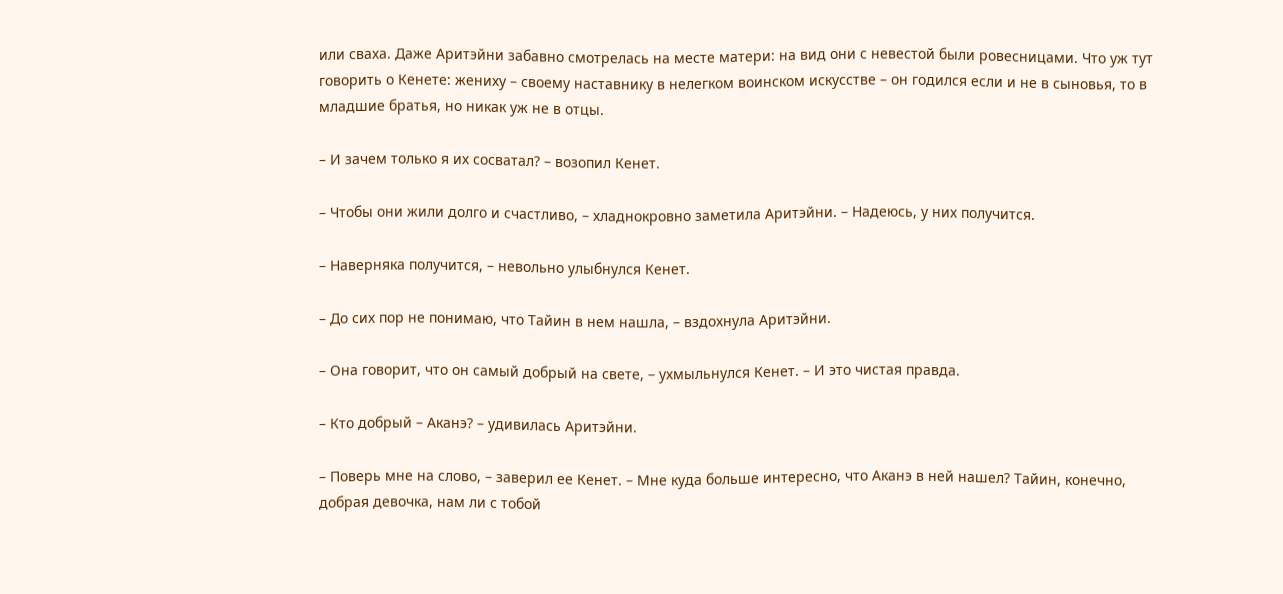или сваха. Даже Аритэйни забавно смотрелась на месте матери: на вид они с невестой были ровесницами. Что уж тут говорить о Кенете: жениху – своему наставнику в нелегком воинском искусстве – он годился если и не в сыновья, то в младшие братья, но никак уж не в отцы.

– И зачем только я их сосватал? – возопил Кенет.

– Чтобы они жили долго и счастливо, – хладнокровно заметила Аритэйни. – Надеюсь, у них получится.

– Наверняка получится, – невольно улыбнулся Кенет.

– До сих пор не понимаю, что Тайин в нем нашла, – вздохнула Аритэйни.

– Она говорит, что он самый добрый на свете, – ухмыльнулся Кенет. – И это чистая правда.

– Кто добрый – Аканэ? – удивилась Аритэйни.

– Поверь мне на слово, – заверил ее Кенет. – Мне куда больше интересно, что Аканэ в ней нашел? Тайин, конечно, добрая девочка, нам ли с тобой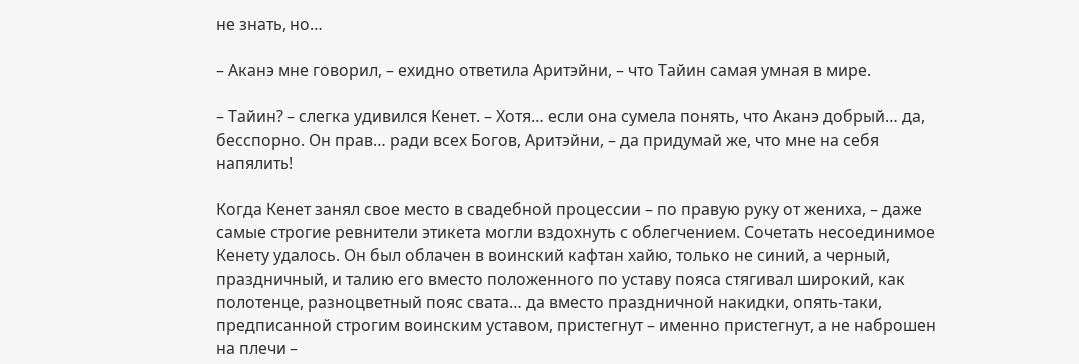не знать, но…

– Аканэ мне говорил, – ехидно ответила Аритэйни, – что Тайин самая умная в мире.

– Тайин? – слегка удивился Кенет. – Хотя… если она сумела понять, что Аканэ добрый… да, бесспорно. Он прав… ради всех Богов, Аритэйни, – да придумай же, что мне на себя напялить!

Когда Кенет занял свое место в свадебной процессии – по правую руку от жениха, – даже самые строгие ревнители этикета могли вздохнуть с облегчением. Сочетать несоединимое Кенету удалось. Он был облачен в воинский кафтан хайю, только не синий, а черный, праздничный, и талию его вместо положенного по уставу пояса стягивал широкий, как полотенце, разноцветный пояс свата… да вместо праздничной накидки, опять-таки, предписанной строгим воинским уставом, пристегнут – именно пристегнут, а не наброшен на плечи –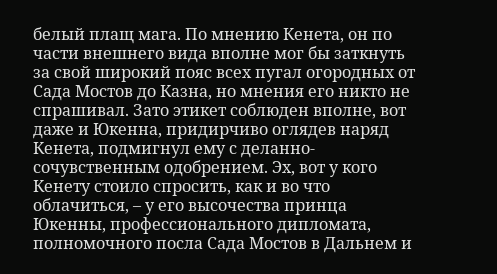белый плащ мага. По мнению Кенета, он по части внешнего вида вполне мог бы заткнуть за свой широкий пояс всех пугал огородных от Сада Мостов до Казна, но мнения его никто не спрашивал. Зато этикет соблюден вполне, вот даже и Юкенна, придирчиво оглядев наряд Кенета, подмигнул ему с деланно-сочувственным одобрением. Эх, вот у кого Кенету стоило спросить, как и во что облачиться, – у его высочества принца Юкенны, профессионального дипломата, полномочного посла Сада Мостов в Дальнем и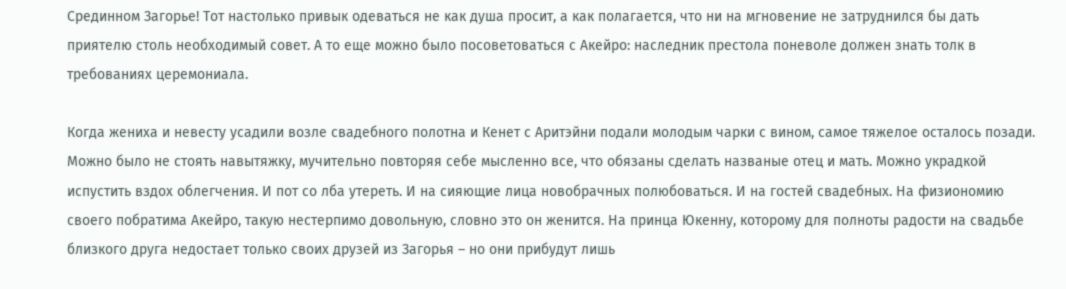Срединном Загорье! Тот настолько привык одеваться не как душа просит, а как полагается, что ни на мгновение не затруднился бы дать приятелю столь необходимый совет. А то еще можно было посоветоваться с Акейро: наследник престола поневоле должен знать толк в требованиях церемониала.

Когда жениха и невесту усадили возле свадебного полотна и Кенет с Аритэйни подали молодым чарки с вином, самое тяжелое осталось позади. Можно было не стоять навытяжку, мучительно повторяя себе мысленно все, что обязаны сделать названые отец и мать. Можно украдкой испустить вздох облегчения. И пот со лба утереть. И на сияющие лица новобрачных полюбоваться. И на гостей свадебных. На физиономию своего побратима Акейро, такую нестерпимо довольную, словно это он женится. На принца Юкенну, которому для полноты радости на свадьбе близкого друга недостает только своих друзей из Загорья – но они прибудут лишь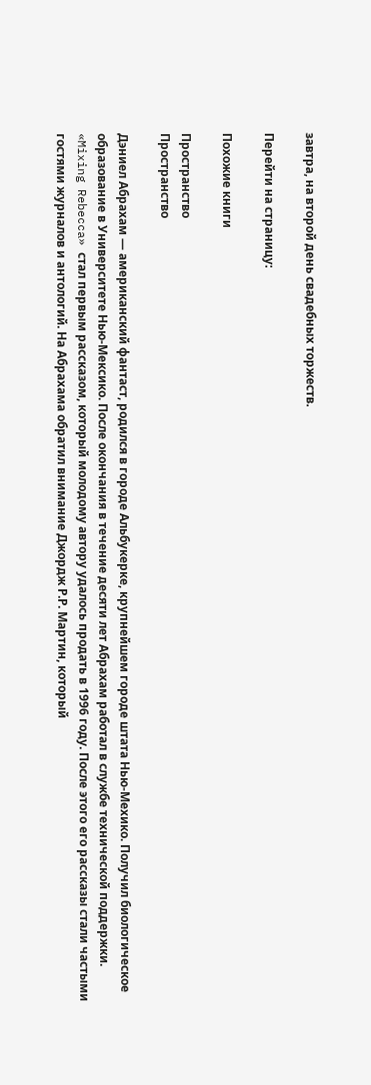завтра, на второй день свадебных торжеств.

Перейти на страницу:

Похожие книги

Пространство
Пространство

Дэниел Абрахам — американский фантаст, родился в городе Альбукерке, крупнейшем городе штата Нью-Мехико. Получил биологическое образование в Университете Нью-Мексико. После окончания в течение десяти лет Абрахам работал в службе технической поддержки. «Mixing Rebecca» стал первым рассказом, который молодому автору удалось продать в 1996 году. После этого его рассказы стали частыми гостями журналов и антологий. На Абрахама обратил внимание Джордж Р.Р. Мартин, который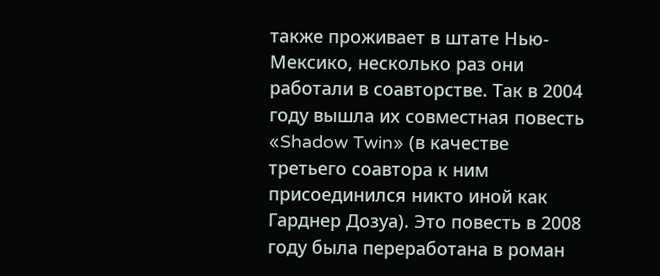также проживает в штате Нью-Мексико, несколько раз они работали в соавторстве. Так в 2004 году вышла их совместная повесть «Shadow Twin» (в качестве третьего соавтора к ним присоединился никто иной как Гарднер Дозуа). Это повесть в 2008 году была переработана в роман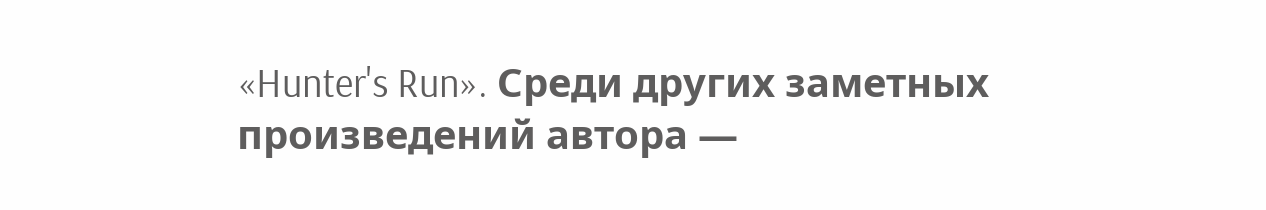«Hunter's Run». Среди других заметных произведений автора —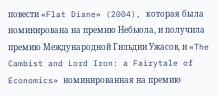повести «Flat Diane» (2004), которая была номинирована на премию Небьюла, и получила премию Международной Гильдии Ужасов, и «The Cambist and Lord Iron: a Fairytale of Economics» номинированная на премию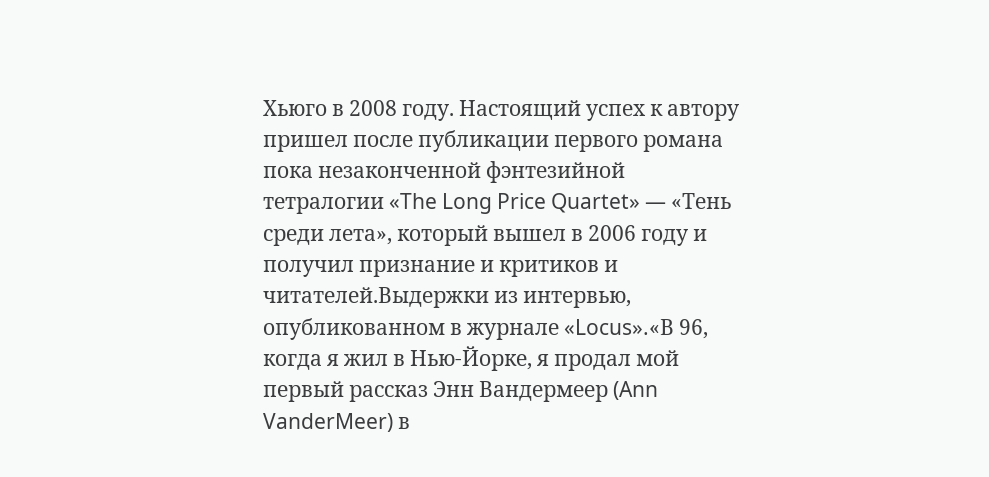Хьюго в 2008 году. Настоящий успех к автору пришел после публикации первого романа пока незаконченной фэнтезийной тетралогии «The Long Price Quartet» — «Тень среди лета», который вышел в 2006 году и получил признание и критиков и читателей.Выдержки из интервью, опубликованном в журнале «Locus».«В 96, когда я жил в Нью-Йорке, я продал мой первый рассказ Энн Вандермеер (Ann VanderMeer) в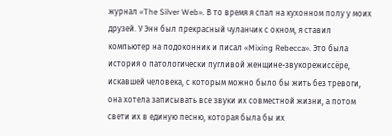журнал «The Silver Web». В то время я спал на кухонном полу у моих друзей. У Энн был прекрасный чуланчик с окном, я ставил компьютер на подоконник и писал «Mixing Rebecca». Это была история о патологически пугливой женщине-звукорежиссёре, искавшей человека, с которым можно было бы жить без тревоги, она хотела записывать все звуки их совместной жизни, а потом свети их в единую песню, которая была бы их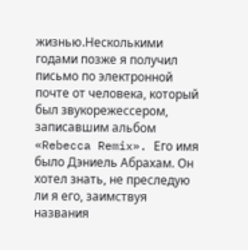жизнью.Несколькими годами позже я получил письмо по электронной почте от человека, который был звукорежессером, записавшим альбом «Rebecca Remix». Его имя было Дэниель Абрахам. Он хотел знать, не преследую ли я его, заимствуя названия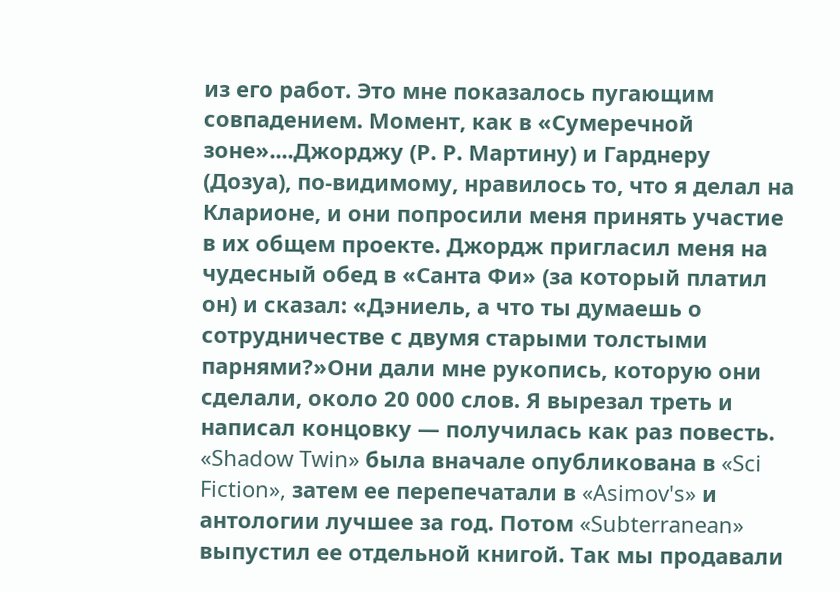из его работ. Это мне показалось пугающим совпадением. Момент, как в «Сумеречной зоне»....Джорджу (Р. Р. Мартину) и Гарднеру (Дозуа), по-видимому, нравилось то, что я делал на Кларионе, и они попросили меня принять участие в их общем проекте. Джордж пригласил меня на чудесный обед в «Санта Фи» (за который платил он) и сказал: «Дэниель, а что ты думаешь о сотрудничестве с двумя старыми толстыми парнями?»Они дали мне рукопись, которую они сделали, около 20 000 слов. Я вырезал треть и написал концовку — получилась как раз повесть. «Shadow Twin» была вначале опубликована в «Sci Fiction», затем ее перепечатали в «Asimov's» и антологии лучшее за год. Потом «Subterranean» выпустил ее отдельной книгой. Так мы продавали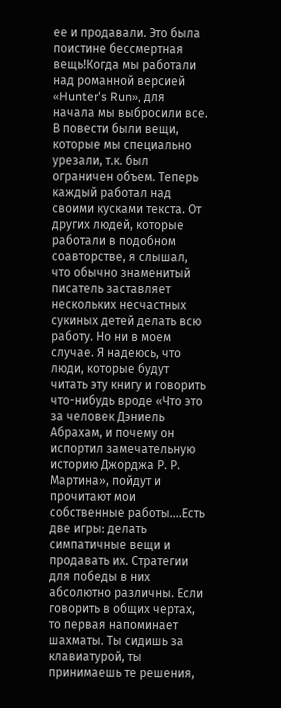ее и продавали. Это была поистине бессмертная вещь!Когда мы работали над романной версией «Hunter's Run», для начала мы выбросили все. В повести были вещи, которые мы специально урезали, т.к. был ограничен объем. Теперь каждый работал над своими кусками текста. От других людей, которые работали в подобном соавторстве, я слышал, что обычно знаменитый писатель заставляет нескольких несчастных сукиных детей делать всю работу. Но ни в моем случае. Я надеюсь, что люди, которые будут читать эту книгу и говорить что-нибудь вроде «Что это за человек Дэниель Абрахам, и почему он испортил замечательную историю Джорджа Р. Р. Мартина», пойдут и прочитают мои собственные работы....Есть две игры: делать симпатичные вещи и продавать их. Стратегии для победы в них абсолютно различны. Если говорить в общих чертах, то первая напоминает шахматы. Ты сидишь за клавиатурой, ты принимаешь те решения,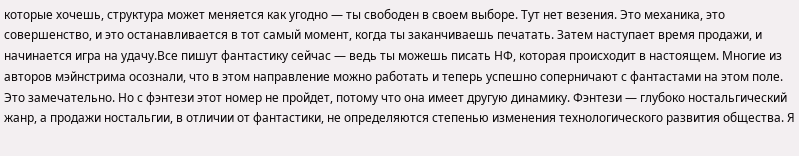которые хочешь, структура может меняется как угодно — ты свободен в своем выборе. Тут нет везения. Это механика, это совершенство, и это останавливается в тот самый момент, когда ты заканчиваешь печатать. Затем наступает время продажи, и начинается игра на удачу.Все пишут фантастику сейчас — ведь ты можешь писать НФ, которая происходит в настоящем. Многие из авторов мэйнстрима осознали, что в этом направление можно работать и теперь успешно соперничают с фантастами на этом поле. Это замечательно. Но с фэнтези этот номер не пройдет, потому что она имеет другую динамику. Фэнтези — глубоко ностальгический жанр, а продажи ностальгии, в отличии от фантастики, не определяются степенью изменения технологического развития общества. Я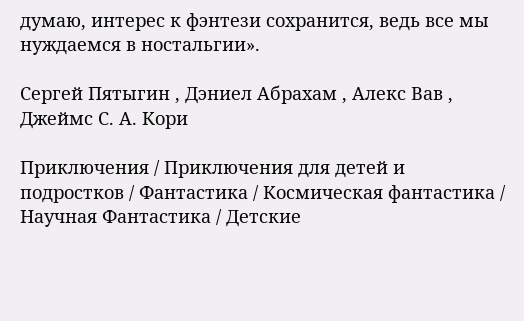думаю, интерес к фэнтези сохранится, ведь все мы нуждаемся в ностальгии».

Сергей Пятыгин , Дэниел Абрахам , Алекс Вав , Джеймс С. А. Кори

Приключения / Приключения для детей и подростков / Фантастика / Космическая фантастика / Научная Фантастика / Детские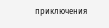приключения